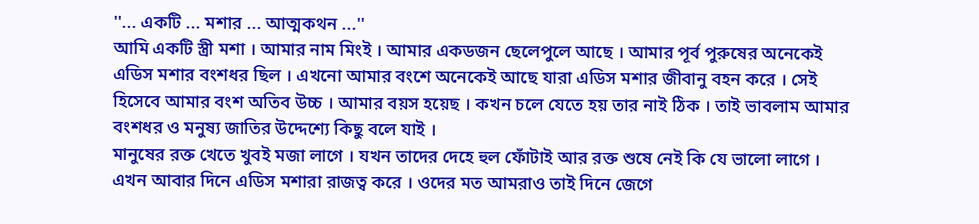''... একটি ... মশার ... আত্মকথন ...''
আমি একটি স্ত্রী মশা । আমার নাম মিংই । আমার একডজন ছেলেপুলে আছে । আমার পূর্ব পুরুষের অনেকেই এডিস মশার বংশধর ছিল । এখনো আমার বংশে অনেকেই আছে যারা এডিস মশার জীবানু বহন করে । সেই হিসেবে আমার বংশ অতিব উচ্চ । আমার বয়স হয়েছ । কখন চলে যেতে হয় তার নাই ঠিক । তাই ভাবলাম আমার বংশধর ও মনুষ্য জাতির উদ্দেশ্যে কিছু বলে যাই ।
মানুষের রক্ত খেতে খুবই মজা লাগে । যখন তাদের দেহে হুল ফোঁটাই আর রক্ত শুষে নেই কি যে ভালো লাগে । এখন আবার দিনে এডিস মশারা রাজত্ব করে । ওদের মত আমরাও তাই দিনে জেগে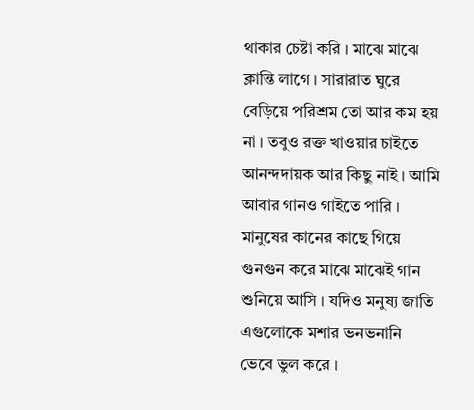থাকার চেষ্টা করি । মাঝে মাঝে ক্লান্তি লাগে । সারারাত ঘুরে বেড়িয়ে পরিশ্রম তো আর কম হয় না । তবুও রক্ত খাওয়ার চাইতে আনন্দদায়ক আর কিছু নাই । আমি আবার গানও গাইতে পারি । মানুষের কানের কাছে গিয়ে গুনগুন করে মাঝে মাঝেই গান শুনিয়ে আসি । যদিও মনুষ্য জাতি এগুলোকে মশার ভনভনানি ভেবে ভুল করে ।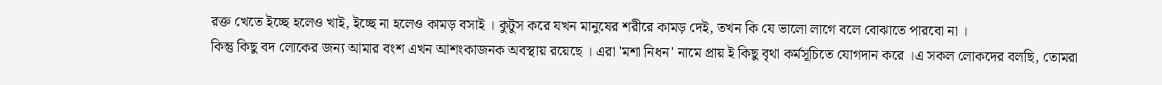রক্ত খেতে ইচ্ছে হলেও খাই, ইচ্ছে না হলেও কামড় বসাই । কুটুস করে যখন মানুষের শরীরে কামড় দেই, তখন কি যে ভালো লাগে বলে বোঝাতে পারবো না ।
কিন্তু কিছু বদ লোকের জন্য আমার বংশ এখন আশংকাজনক অবস্থায় রয়েছে । এরা 'মশা নিধন' নামে প্রায় ই কিছু বৃথা কর্মসূচিতে যোগদান করে ।এ সকল লোকদের বলছি, তোমরা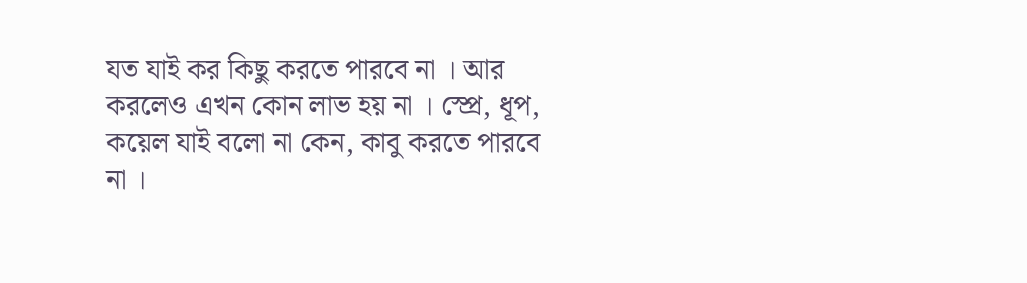যত যাই কর কিছু করতে পারবে না । আর করলেও এখন কোন লাভ হয় না । স্প্রে, ধূপ, কয়েল যাই বলো না কেন, কাবু করতে পারবে না ।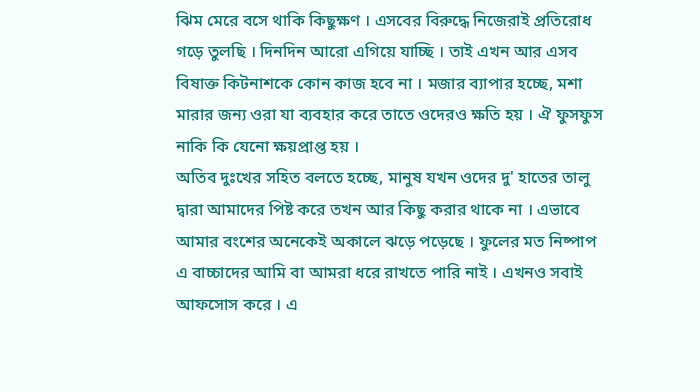ঝিম মেরে বসে থাকি কিছুক্ষণ । এসবের বিরুদ্ধে নিজেরাই প্রতিরোধ গড়ে তুলছি । দিনদিন আরো এগিয়ে যাচ্ছি । তাই এখন আর এসব বিষাক্ত কিটনাশকে কোন কাজ হবে না । মজার ব্যাপার হচ্ছে, মশা মারার জন্য ওরা যা ব্যবহার করে তাতে ওদেরও ক্ষতি হয় । ঐ ফুসফুস নাকি কি যেনো ক্ষয়প্রাপ্ত হয় ।
অতিব দুঃখের সহিত বলতে হচ্ছে, মানুষ যখন ওদের দু' হাতের তালু দ্বারা আমাদের পিষ্ট করে তখন আর কিছু করার থাকে না । এভাবে আমার বংশের অনেকেই অকালে ঝড়ে পড়েছে । ফুলের মত নিষ্পাপ এ বাচ্চাদের আমি বা আমরা ধরে রাখতে পারি নাই । এখনও সবাই আফসোস করে । এ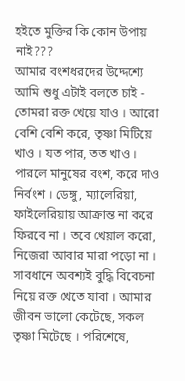হইতে মুক্তির কি কোন উপায় নাই???
আমার বংশধরদের উদ্দেশ্যে আমি শুধু এটাই বলতে চাই - তোমরা রক্ত খেয়ে যাও । আরো বেশি বেশি করে, তৃষ্ণা মিটিয়ে খাও । যত পার, তত খাও । পারলে মানুষের বংশ, করে দাও নির্বংশ । ডেঙ্গু, ম্যালেরিয়া, ফাইলেরিয়ায় আক্রান্ত না করে ফিরবে না । তবে খেয়াল করো, নিজেরা আবার মারা পড়ো না । সাবধানে অবশ্যই বুদ্ধি বিবেচনা নিয়ে রক্ত খেতে যাবা । আমার জীবন ভালো কেটেছে, সকল তৃষ্ণা মিটেছে । পরিশেষে,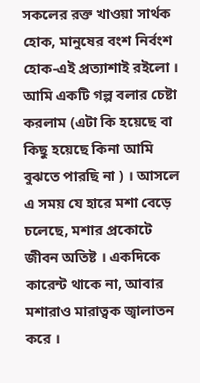সকলের রক্ত খাওয়া সার্থক হোক, মানুষের বংশ নির্বংশ হোক-এই প্রত্যাশাই রইলো ।
আমি একটি গল্প বলার চেষ্টা করলাম (এটা কি হয়েছে বা কিছু হয়েছে কিনা আমি বুঝতে পারছি না ) । আসলে এ সময় যে হারে মশা বেড়ে চলেছে, মশার প্রকোটে জীবন অতিষ্ট । একদিকে কারেন্ট থাকে না, আবার মশারাও মারাত্বক জ্বালাতন করে ।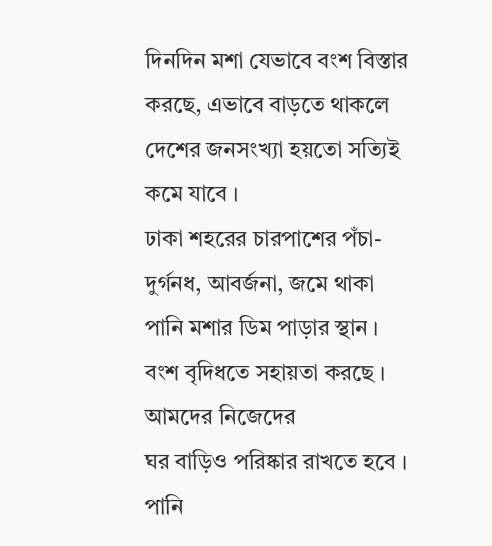দিনদিন মশা যেভাবে বংশ বিস্তার করছে, এভাবে বাড়তে থাকলে দেশের জনসংখ্যা হয়তো সত্যিই কমে যাবে ।
ঢাকা শহরের চারপাশের পঁচা- দুর্গনধ, আবর্জনা, জমে থাকা পানি মশার ডিম পাড়ার স্থান । বংশ বৃদিধতে সহায়তা করছে । আমদের নিজেদের
ঘর বাড়িও পরিষ্কার রাখতে হবে । পানি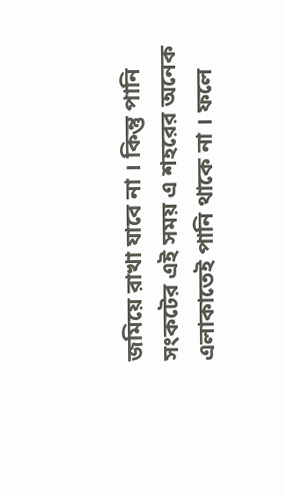জমিয়ে রাখা যাবে না । কিন্তু পানি সংকটের এই সময় এ শহরের অনেক এলাকাতেই পানি থাকে না । ফলে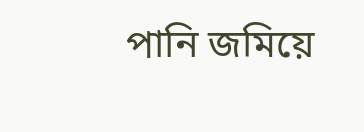পানি জমিয়ে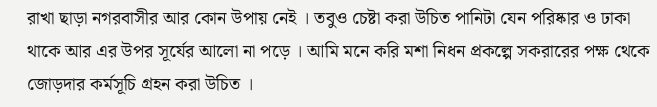রাখা ছাড়া নগরবাসীর আর কোন উপায় নেই । তবুও চেষ্টা করা উচিত পানিটা যেন পরিষ্কার ও ঢাকা থাকে আর এর উপর সূর্যের আলো না পড়ে । আমি মনে করি মশা নিধন প্রকল্পে সকরারের পক্ষ থেকে জোড়দার কর্মসূচি গ্রহন করা উচিত ।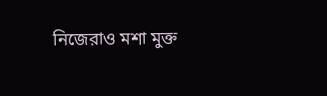নিজেরাও মশা মুক্ত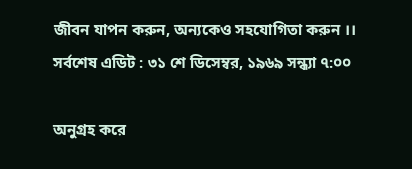জীবন যাপন করুন, অন্যকেও সহযোগিতা করুন ।।
সর্বশেষ এডিট : ৩১ শে ডিসেম্বর, ১৯৬৯ সন্ধ্যা ৭:০০

অনুগ্রহ করে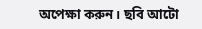অপেক্ষা করুন। ছবি আটো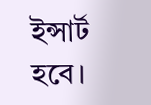ইন্সার্ট হবে।